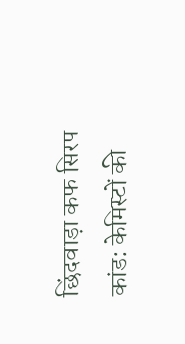छिंदवाड़ा कफ सिरप कांड: केमिस्टों की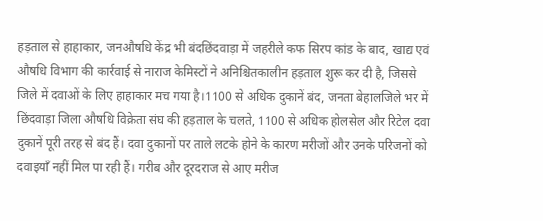हड़ताल से हाहाकार, जनऔषधि केंद्र भी बंदछिंदवाड़ा में जहरीले कफ सिरप कांड के बाद, खाद्य एवं औषधि विभाग की कार्रवाई से नाराज केमिस्टों ने अनिश्चितकालीन हड़ताल शुरू कर दी है, जिससे जिले में दवाओं के लिए हाहाकार मच गया है।1100 से अधिक दुकानें बंद, जनता बेहालजिले भर में छिंदवाड़ा जिला औषधि विक्रेता संघ की हड़ताल के चलते, 1100 से अधिक होलसेल और रिटेल दवा दुकानें पूरी तरह से बंद हैं। दवा दुकानों पर ताले लटके होने के कारण मरीजों और उनके परिजनों को दवाइयाँ नहीं मिल पा रही हैं। गरीब और दूरदराज से आए मरीज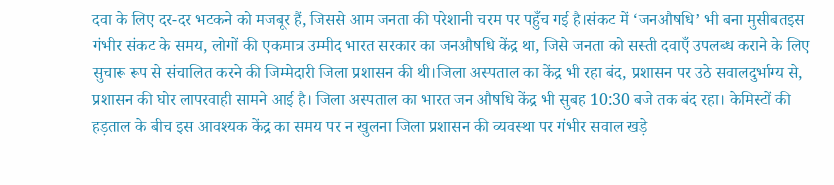दवा के लिए दर-दर भटकने को मजबूर हैं, जिससे आम जनता की परेशानी चरम पर पहुँच गई है।संकट में ‘जनऔषधि’ भी बना मुसीबतइस गंभीर संकट के समय, लोगों की एकमात्र उम्मीद भारत सरकार का जनऔषधि केंद्र था, जिसे जनता को सस्ती दवाएँ उपलब्ध कराने के लिए सुचारू रूप से संचालित करने की जिम्मेदारी जिला प्रशासन की थी।जिला अस्पताल का केंद्र भी रहा बंद, प्रशासन पर उठे सवालदुर्भाग्य से, प्रशासन की घोर लापरवाही सामने आई है। जिला अस्पताल का भारत जन औषधि केंद्र भी सुबह 10:30 बजे तक बंद रहा। केमिस्टों की हड़ताल के बीच इस आवश्यक केंद्र का समय पर न खुलना जिला प्रशासन की व्यवस्था पर गंभीर सवाल खड़े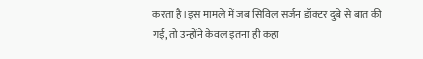करता है।इस मामले में जब सिविल सर्जन डॉक्टर दुबे से बात की गई, तो उन्होंने केवल इतना ही कहा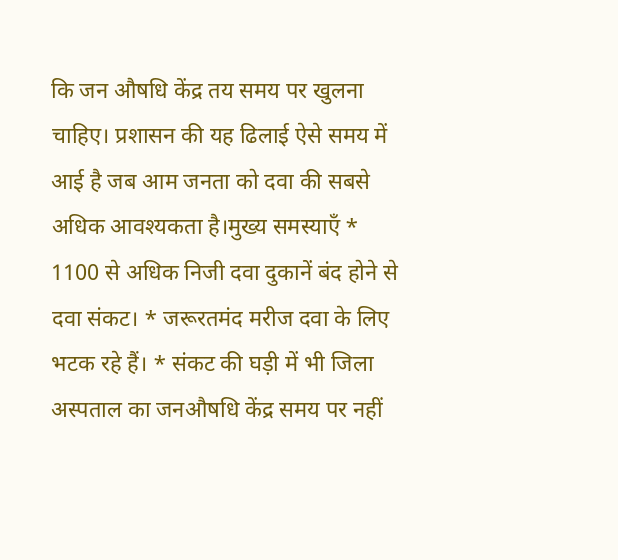कि जन औषधि केंद्र तय समय पर खुलना चाहिए। प्रशासन की यह ढिलाई ऐसे समय में आई है जब आम जनता को दवा की सबसे अधिक आवश्यकता है।मुख्य समस्याएँ * 1100 से अधिक निजी दवा दुकानें बंद होने से दवा संकट। * जरूरतमंद मरीज दवा के लिए भटक रहे हैं। * संकट की घड़ी में भी जिला अस्पताल का जनऔषधि केंद्र समय पर नहीं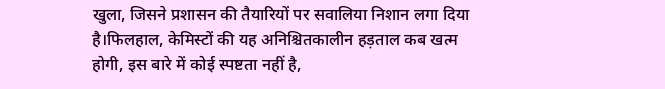खुला, जिसने प्रशासन की तैयारियों पर सवालिया निशान लगा दिया है।फिलहाल, केमिस्टों की यह अनिश्चितकालीन हड़ताल कब खत्म होगी, इस बारे में कोई स्पष्टता नहीं है,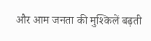और आम जनता की मुश्किलें बढ़ती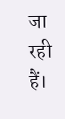जा रही हैं।